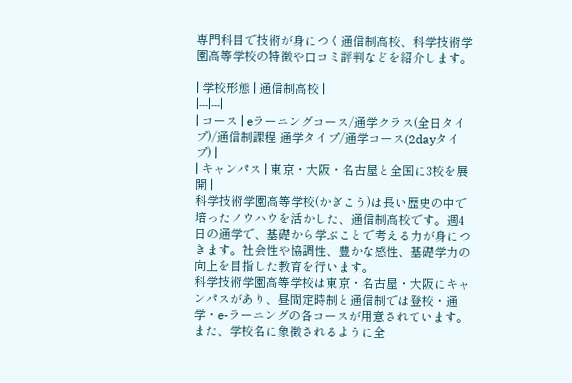専門科目で技術が身につく通信制高校、科学技術学園高等学校の特徴や口コミ評判などを紹介します。

| 学校形態 | 通信制高校 |
|---|---|
| コース | eラーニングコース/通学クラス(全日タイプ)/通信制課程 通学タイプ/通学コース(2dayタイプ) |
| キャンパス | 東京・大阪・名古屋と全国に3校を展開 |
科学技術学園高等学校(かぎこう)は長い歴史の中で培ったノウハウを活かした、通信制高校です。週4日の通学で、基礎から学ぶことで考える力が身につきます。社会性や協調性、豊かな感性、基礎学力の向上を目指した教育を行います。
科学技術学園高等学校は東京・名古屋・大阪にキャンパスがあり、昼間定時制と通信制では登校・通学・e-ラーニングの各コースが用意されています。また、学校名に象徴されるように全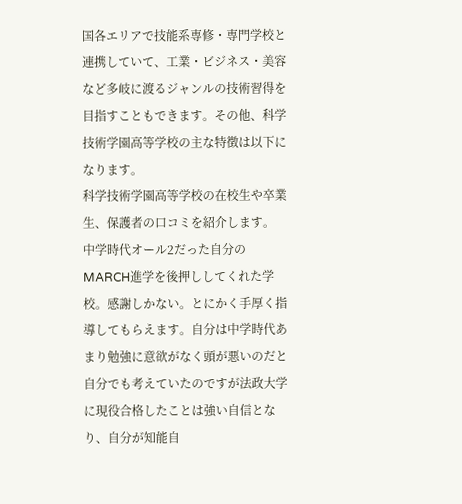国各エリアで技能系専修・専門学校と連携していて、工業・ビジネス・美容など多岐に渡るジャンルの技術習得を目指すこともできます。その他、科学技術学園高等学校の主な特徴は以下になります。
科学技術学園高等学校の在校生や卒業生、保護者の口コミを紹介します。
中学時代オール2だった自分のMARCH進学を後押ししてくれた学校。感謝しかない。とにかく手厚く指導してもらえます。自分は中学時代あまり勉強に意欲がなく頭が悪いのだと自分でも考えていたのですが法政大学に現役合格したことは強い自信となり、自分が知能自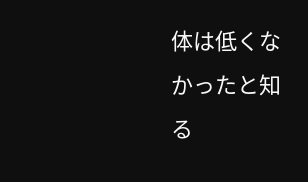体は低くなかったと知る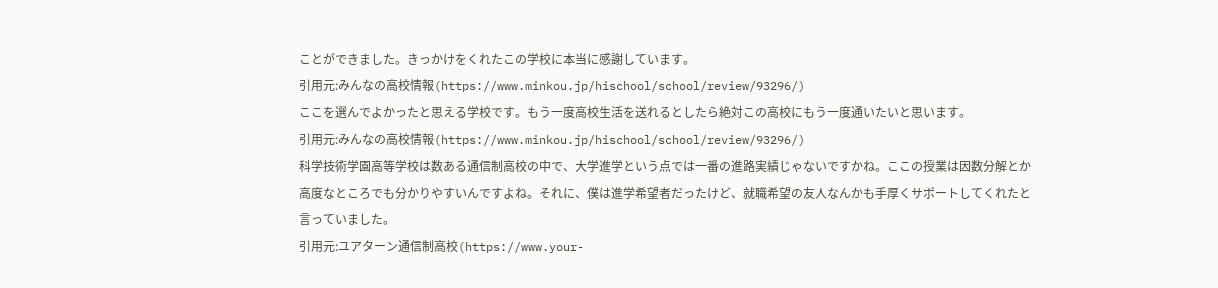ことができました。きっかけをくれたこの学校に本当に感謝しています。
引用元:みんなの高校情報(https://www.minkou.jp/hischool/school/review/93296/)
ここを選んでよかったと思える学校です。もう一度高校生活を送れるとしたら絶対この高校にもう一度通いたいと思います。
引用元:みんなの高校情報(https://www.minkou.jp/hischool/school/review/93296/)
科学技術学園高等学校は数ある通信制高校の中で、大学進学という点では一番の進路実績じゃないですかね。ここの授業は因数分解とか高度なところでも分かりやすいんですよね。それに、僕は進学希望者だったけど、就職希望の友人なんかも手厚くサポートしてくれたと言っていました。
引用元:ユアターン通信制高校(https://www.your-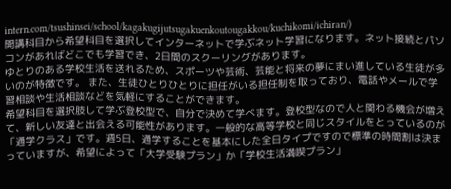intern.com/tsushinsei/school/kagakugijutsugakuenkoutougakkou/kuchikomi/ichiran/)
開講科目から希望科目を選択してインターネットで学ぶネット学習になります。ネット接続とパソコンがあればどこでも学習でき、2日間のスクーリングがあります。
ゆとりのある学校生活を送れるため、スポーツや芸術、芸能と将来の夢にまい進している生徒が多いのが特徴です。 また、生徒ひとりひとりに担任がいる担任制を取っており、電話やメールで学習相談や生活相談などを気軽にすることができます。
希望科目を選択肢して学ぶ登校型で、自分で決めて学べます。登校型なので人と関わる機会が増えて、新しい友達と出会える可能性があります。一般的な高等学校と同じスタイルをとっているのが「通学クラス」です。週5日、通学することを基本にした全日タイプですので標準の時間割は決まっていますが、希望によって「大学受験プラン」か「学校生活満喫プラン」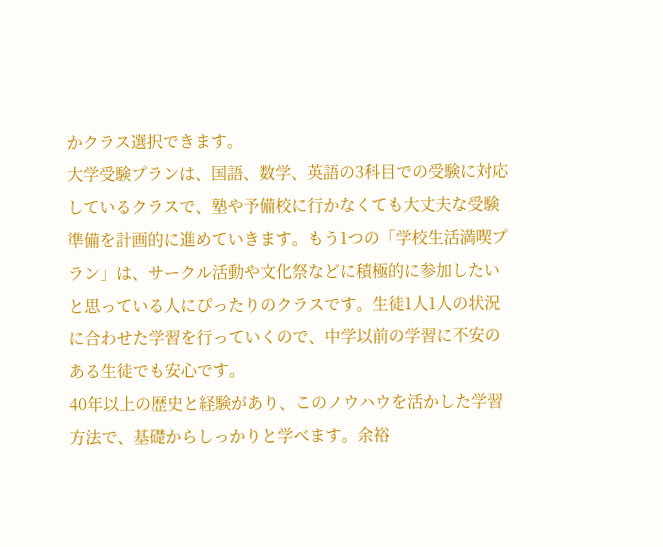かクラス選択できます。
大学受験プランは、国語、数学、英語の3科目での受験に対応しているクラスで、塾や予備校に行かなくても大丈夫な受験準備を計画的に進めていきます。もう1つの「学校生活満喫プラン」は、サークル活動や文化祭などに積極的に参加したいと思っている人にぴったりのクラスです。生徒1人1人の状況に合わせた学習を行っていくので、中学以前の学習に不安のある生徒でも安心です。
40年以上の歴史と経験があり、このノウハウを活かした学習方法で、基礎からしっかりと学べます。余裕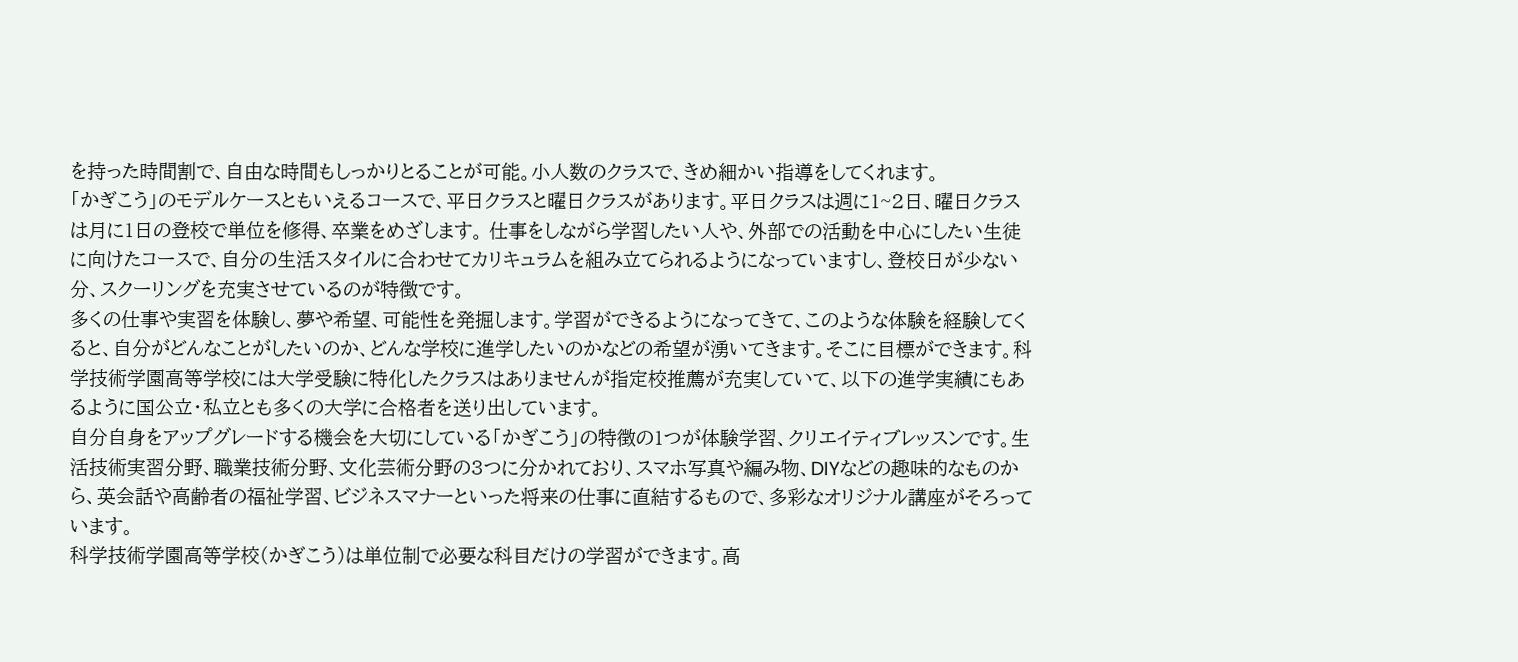を持った時間割で、自由な時間もしっかりとることが可能。小人数のクラスで、きめ細かい指導をしてくれます。
「かぎこう」のモデルケースともいえるコースで、平日クラスと曜日クラスがあります。平日クラスは週に1~2日、曜日クラスは月に1日の登校で単位を修得、卒業をめざします。 仕事をしながら学習したい人や、外部での活動を中心にしたい生徒に向けたコースで、自分の生活スタイルに合わせてカリキュラムを組み立てられるようになっていますし、登校日が少ない分、スクーリングを充実させているのが特徴です。
多くの仕事や実習を体験し、夢や希望、可能性を発掘します。学習ができるようになってきて、このような体験を経験してくると、自分がどんなことがしたいのか、どんな学校に進学したいのかなどの希望が湧いてきます。そこに目標ができます。科学技術学園高等学校には大学受験に特化したクラスはありませんが指定校推薦が充実していて、以下の進学実績にもあるように国公立・私立とも多くの大学に合格者を送り出しています。
自分自身をアップグレードする機会を大切にしている「かぎこう」の特徴の1つが体験学習、クリエイティブレッスンです。生活技術実習分野、職業技術分野、文化芸術分野の3つに分かれており、スマホ写真や編み物、DIYなどの趣味的なものから、英会話や高齢者の福祉学習、ビジネスマナーといった将来の仕事に直結するもので、多彩なオリジナル講座がそろっています。
科学技術学園高等学校(かぎこう)は単位制で必要な科目だけの学習ができます。高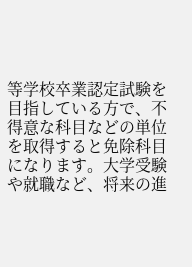等学校卒業認定試験を目指している方で、不得意な科目などの単位を取得すると免除科目になります。大学受験や就職など、将来の進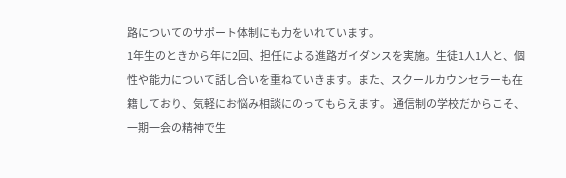路についてのサポート体制にも力をいれています。
1年生のときから年に2回、担任による進路ガイダンスを実施。生徒1人1人と、個性や能力について話し合いを重ねていきます。また、スクールカウンセラーも在籍しており、気軽にお悩み相談にのってもらえます。 通信制の学校だからこそ、一期一会の精神で生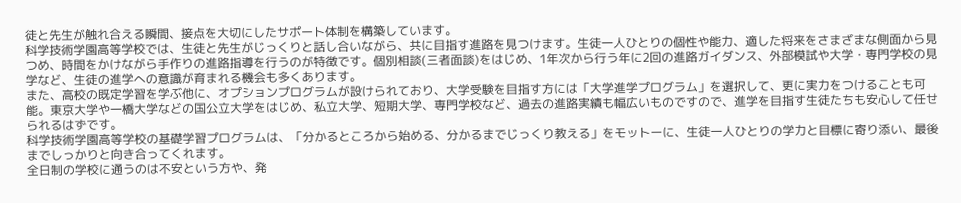徒と先生が触れ合える瞬間、接点を大切にしたサポート体制を構築しています。
科学技術学園高等学校では、生徒と先生がじっくりと話し合いながら、共に目指す進路を見つけます。生徒一人ひとりの個性や能力、適した将来をさまざまな側面から見つめ、時間をかけながら手作りの進路指導を行うのが特徴です。個別相談(三者面談)をはじめ、1年次から行う年に2回の進路ガイダンス、外部模試や大学・専門学校の見学など、生徒の進学への意識が育まれる機会も多くあります。
また、高校の既定学習を学ぶ他に、オプションプログラムが設けられており、大学受験を目指す方には「大学進学プログラム」を選択して、更に実力をつけることも可能。東京大学や一橋大学などの国公立大学をはじめ、私立大学、短期大学、専門学校など、過去の進路実績も幅広いものですので、進学を目指す生徒たちも安心して任せられるはずです。
科学技術学園高等学校の基礎学習プログラムは、「分かるところから始める、分かるまでじっくり教える」をモットーに、生徒一人ひとりの学力と目標に寄り添い、最後までしっかりと向き合ってくれます。
全日制の学校に通うのは不安という方や、発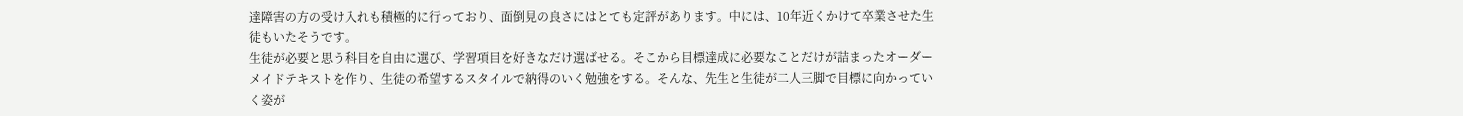達障害の方の受け入れも積極的に行っており、面倒見の良さにはとても定評があります。中には、10年近くかけて卒業させた生徒もいたそうです。
生徒が必要と思う科目を自由に選び、学習項目を好きなだけ選ばせる。そこから目標達成に必要なことだけが詰まったオーダーメイドテキストを作り、生徒の希望するスタイルで納得のいく勉強をする。そんな、先生と生徒が二人三脚で目標に向かっていく姿が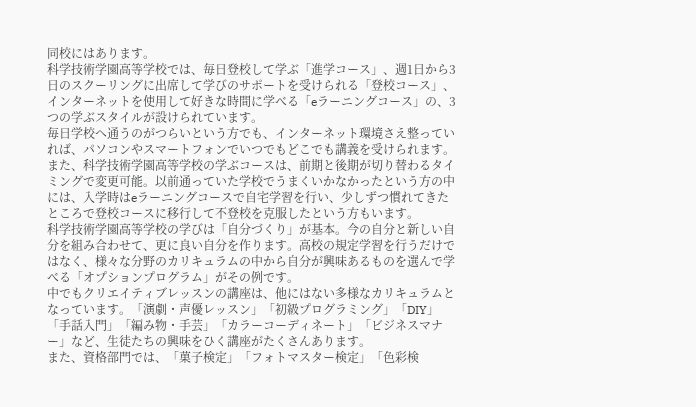同校にはあります。
科学技術学園高等学校では、毎日登校して学ぶ「進学コース」、週1日から3日のスクーリングに出席して学びのサポートを受けられる「登校コース」、インターネットを使用して好きな時間に学べる「eラーニングコース」の、3つの学ぶスタイルが設けられています。
毎日学校へ通うのがつらいという方でも、インターネット環境さえ整っていれば、パソコンやスマートフォンでいつでもどこでも講義を受けられます。
また、科学技術学園高等学校の学ぶコースは、前期と後期が切り替わるタイミングで変更可能。以前通っていた学校でうまくいかなかったという方の中には、入学時はeラーニングコースで自宅学習を行い、少しずつ慣れてきたところで登校コースに移行して不登校を克服したという方もいます。
科学技術学園高等学校の学びは「自分づくり」が基本。今の自分と新しい自分を組み合わせて、更に良い自分を作ります。高校の規定学習を行うだけではなく、様々な分野のカリキュラムの中から自分が興味あるものを選んで学べる「オプションプログラム」がその例です。
中でもクリエイティブレッスンの講座は、他にはない多様なカリキュラムとなっています。「演劇・声優レッスン」「初級プログラミング」「DIY」「手話入門」「編み物・手芸」「カラーコーディネート」「ビジネスマナー」など、生徒たちの興味をひく講座がたくさんあります。
また、資格部門では、「菓子検定」「フォトマスター検定」「色彩検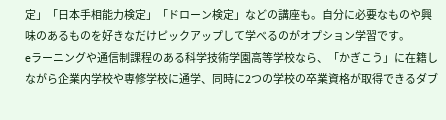定」「日本手相能力検定」「ドローン検定」などの講座も。自分に必要なものや興味のあるものを好きなだけピックアップして学べるのがオプション学習です。
eラーニングや通信制課程のある科学技術学園高等学校なら、「かぎこう」に在籍しながら企業内学校や専修学校に通学、同時に2つの学校の卒業資格が取得できるダブ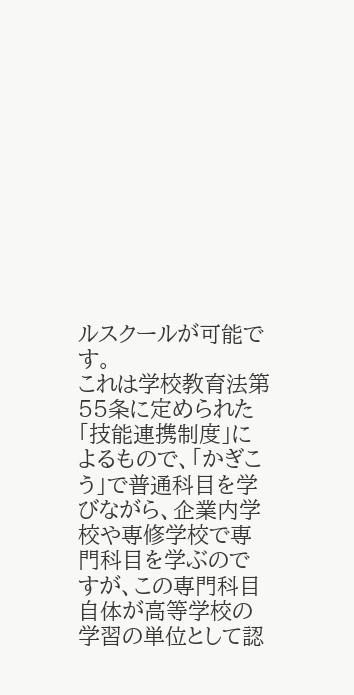ルスクールが可能です。
これは学校教育法第55条に定められた「技能連携制度」によるもので、「かぎこう」で普通科目を学びながら、企業内学校や専修学校で専門科目を学ぶのですが、この専門科目自体が高等学校の学習の単位として認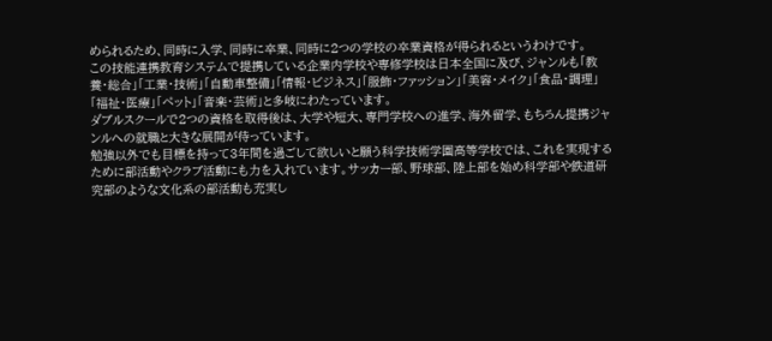められるため、同時に入学、同時に卒業、同時に2つの学校の卒業資格が得られるというわけです。
この技能連携教育システムで提携している企業内学校や専修学校は日本全国に及び、ジャンルも「教養・総合」「工業・技術」「自動車整備」「情報・ビジネス」「服飾・ファッション」「美容・メイク」「食品・調理」「福祉・医療」「ペット」「音楽・芸術」と多岐にわたっています。
ダブルスクールで2つの資格を取得後は、大学や短大、専門学校への進学、海外留学、もちろん提携ジャンルへの就職と大きな展開が待っています。
勉強以外でも目標を持って3年間を過ごして欲しいと願う科学技術学園高等学校では、これを実現するために部活動やクラブ活動にも力を入れています。サッカー部、野球部、陸上部を始め科学部や鉄道研究部のような文化系の部活動も充実し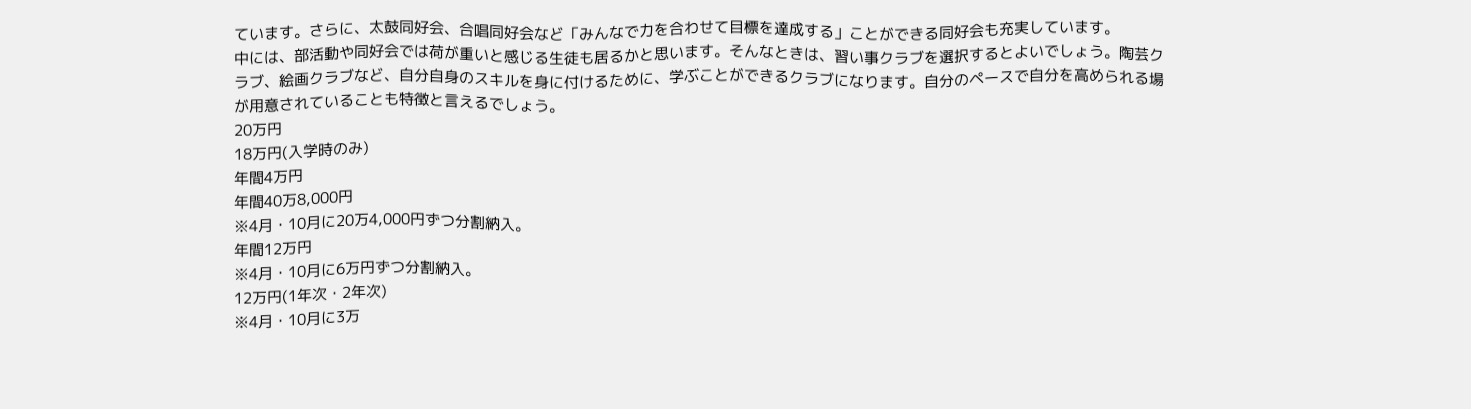ています。さらに、太鼓同好会、合唱同好会など「みんなで力を合わせて目標を達成する」ことができる同好会も充実しています。
中には、部活動や同好会では荷が重いと感じる生徒も居るかと思います。そんなときは、習い事クラブを選択するとよいでしょう。陶芸クラブ、絵画クラブなど、自分自身のスキルを身に付けるために、学ぶことができるクラブになります。自分のペースで自分を高められる場が用意されていることも特徴と言えるでしょう。
20万円
18万円(入学時のみ)
年間4万円
年間40万8,000円
※4月・10月に20万4,000円ずつ分割納入。
年間12万円
※4月・10月に6万円ずつ分割納入。
12万円(1年次・2年次)
※4月・10月に3万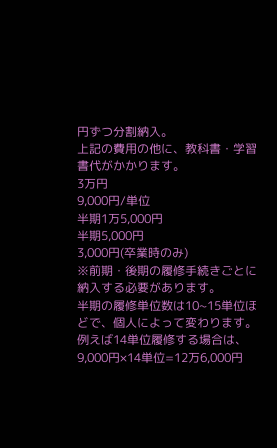円ずつ分割納入。
上記の費用の他に、教科書・学習書代がかかります。
3万円
9,000円/単位
半期1万5,000円
半期5,000円
3,000円(卒業時のみ)
※前期・後期の履修手続きごとに納入する必要があります。
半期の履修単位数は10~15単位ほどで、個人によって変わります。例えば14単位履修する場合は、9,000円×14単位=12万6,000円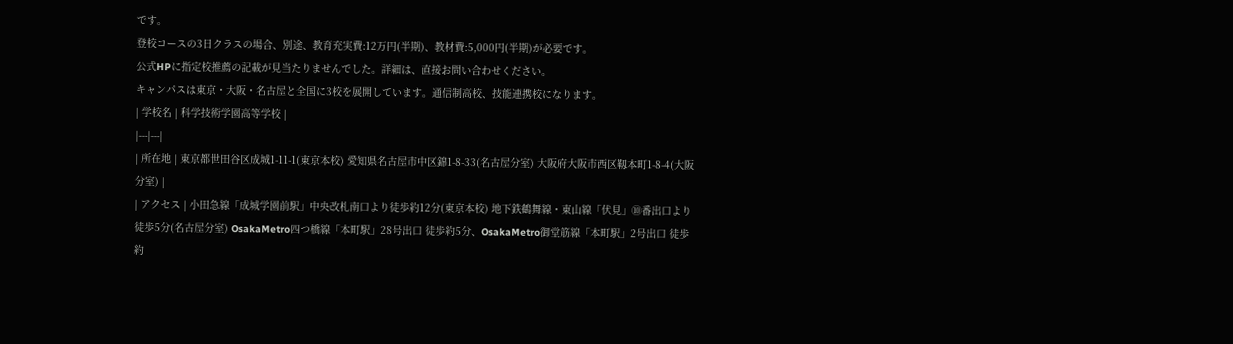です。
登校コースの3日クラスの場合、別途、教育充実費:12万円(半期)、教材費:5,000円(半期)が必要です。
公式HPに指定校推薦の記載が見当たりませんでした。詳細は、直接お問い合わせください。
キャンパスは東京・大阪・名古屋と全国に3校を展開しています。通信制高校、技能連携校になります。
| 学校名 | 科学技術学園高等学校 |
|---|---|
| 所在地 | 東京都世田谷区成城1-11-1(東京本校) 愛知県名古屋市中区錦1-8-33(名古屋分室) 大阪府大阪市西区靱本町1-8-4(大阪分室) |
| アクセス | 小田急線「成城学園前駅」中央改札南口より徒歩約12分(東京本校) 地下鉄鶴舞線・東山線「伏見」⑩番出口より徒歩5分(名古屋分室) OsakaMetro四つ橋線「本町駅」28号出口 徒歩約5分、OsakaMetro御堂筋線「本町駅」2号出口 徒歩約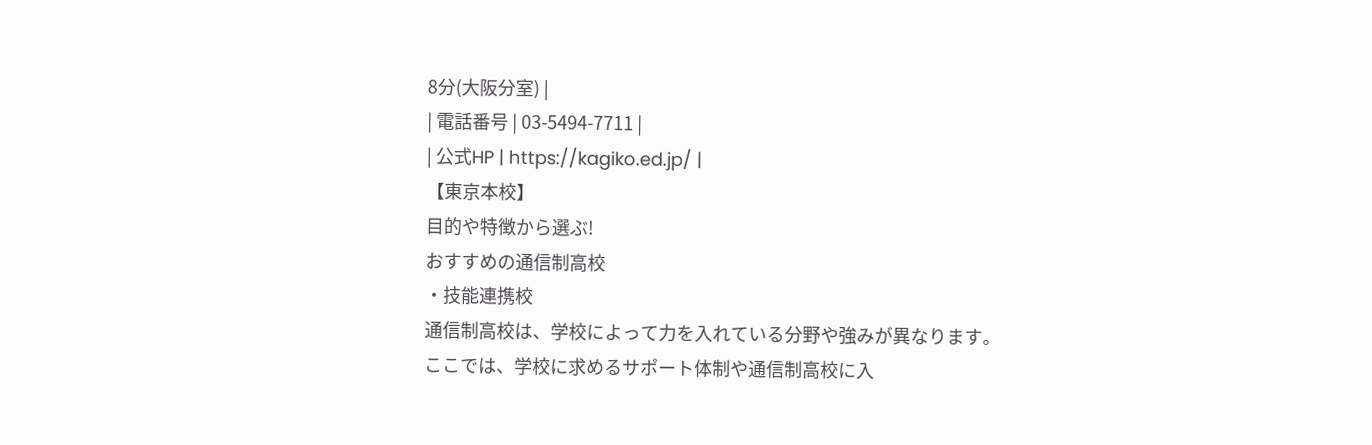8分(大阪分室) |
| 電話番号 | 03-5494-7711 |
| 公式HP | https://kagiko.ed.jp/ |
【東京本校】
目的や特徴から選ぶ!
おすすめの通信制高校
・技能連携校
通信制高校は、学校によって力を入れている分野や強みが異なります。
ここでは、学校に求めるサポート体制や通信制高校に入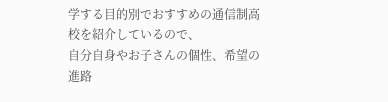学する目的別でおすすめの通信制高校を紹介しているので、
自分自身やお子さんの個性、希望の進路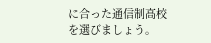に合った通信制高校を選びましょう。